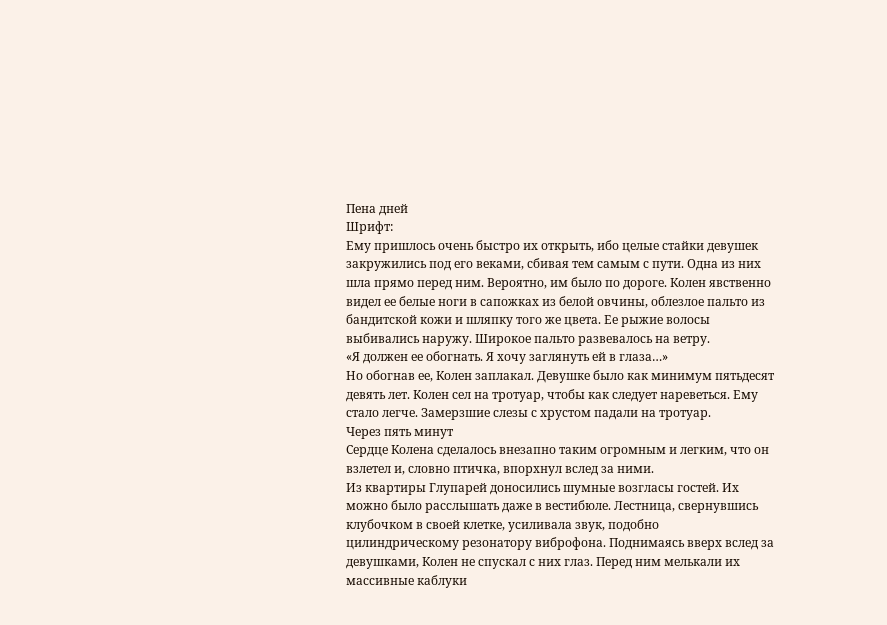Пена дней
Шрифт:
Ему пришлось очень быстро их открыть, ибо целые стайки девушек закружились под его веками, сбивая тем самым с пути. Одна из них шла прямо перед ним. Вероятно, им было по дороге. Колен явственно видел ее белые ноги в сапожках из белой овчины, облезлое пальто из бандитской кожи и шляпку того же цвета. Ее рыжие волосы выбивались наружу. Широкое пальто развевалось на ветру.
«Я должен ее обогнать. Я хочу заглянуть ей в глаза…»
Но обогнав ее, Колен заплакал. Девушке было как минимум пятьдесят девять лет. Колен сел на тротуар, чтобы как следует нареветься. Ему стало легче. Замерзшие слезы с хрустом падали на тротуар.
Через пять минут
Сердце Колена сделалось внезапно таким огромным и легким, что он взлетел и, словно птичка, впорхнул вслед за ними.
Из квартиры Глупарей доносились шумные возгласы гостей. Их можно было расслышать даже в вестибюле. Лестница, свернувшись клубочком в своей клетке, усиливала звук, подобно цилиндрическому резонатору виброфона. Поднимаясь вверх вслед за девушками, Колен не спускал с них глаз. Перед ним мелькали их массивные каблуки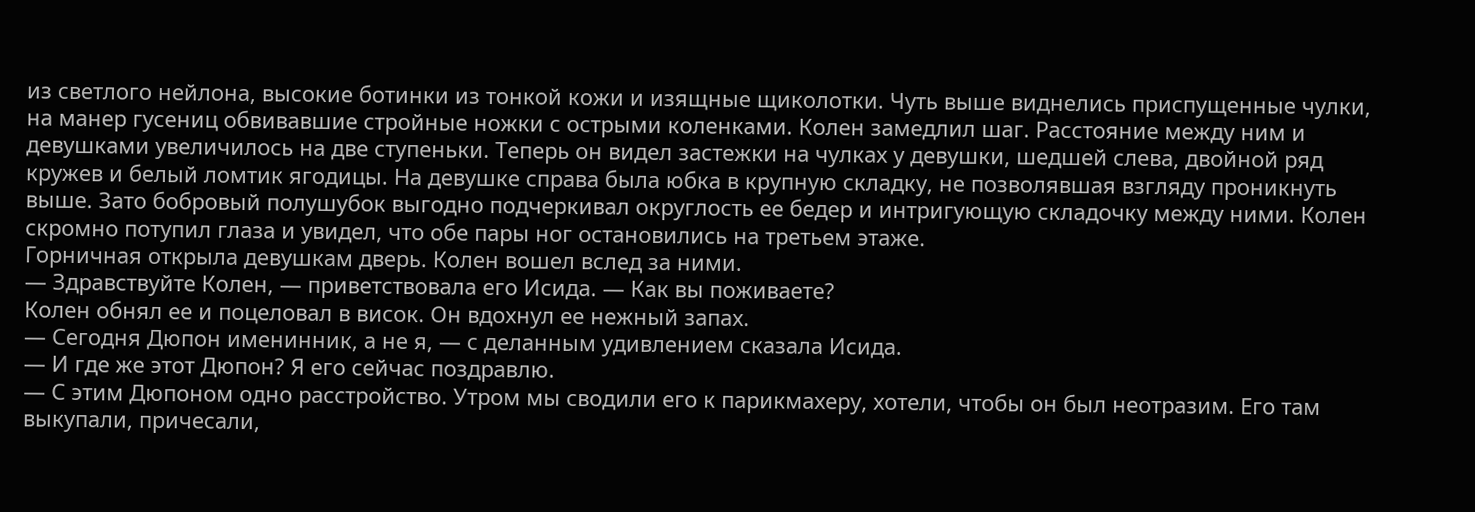из светлого нейлона, высокие ботинки из тонкой кожи и изящные щиколотки. Чуть выше виднелись приспущенные чулки, на манер гусениц обвивавшие стройные ножки с острыми коленками. Колен замедлил шаг. Расстояние между ним и девушками увеличилось на две ступеньки. Теперь он видел застежки на чулках у девушки, шедшей слева, двойной ряд кружев и белый ломтик ягодицы. На девушке справа была юбка в крупную складку, не позволявшая взгляду проникнуть выше. Зато бобровый полушубок выгодно подчеркивал округлость ее бедер и интригующую складочку между ними. Колен скромно потупил глаза и увидел, что обе пары ног остановились на третьем этаже.
Горничная открыла девушкам дверь. Колен вошел вслед за ними.
— Здравствуйте Колен, — приветствовала его Исида. — Как вы поживаете?
Колен обнял ее и поцеловал в висок. Он вдохнул ее нежный запах.
— Сегодня Дюпон именинник, а не я, — с деланным удивлением сказала Исида.
— И где же этот Дюпон? Я его сейчас поздравлю.
— С этим Дюпоном одно расстройство. Утром мы сводили его к парикмахеру, хотели, чтобы он был неотразим. Его там выкупали, причесали,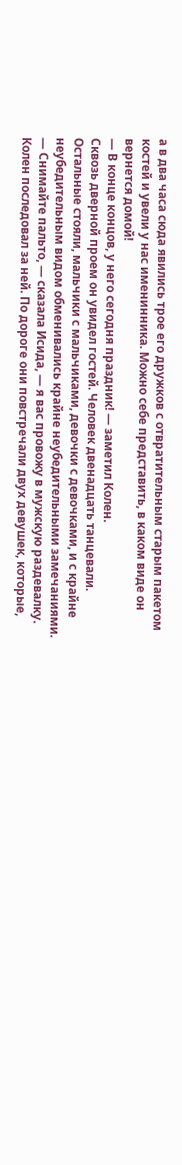а в два часа сюда явились трое его дружков с отвратительным старым пакетом костей и увели у нас именинника. Можно себе представить, в каком виде он вернется домой!
— В конце концов, у него сегодня праздник! — заметил Колен.
Сквозь дверной проем он увидел гостей. Человек двенадцать танцевали. Остальные стояли, мальчики с мальчиками, девочки с девочками, и с крайне неубедительным видом обменивались крайне неубедительными замечаниями.
— Снимайте пальто, — сказала Исида, — я вас провожу в мужскую раздевалку.
Колен последовал за ней. По дороге они повстречали двух девушек, которые,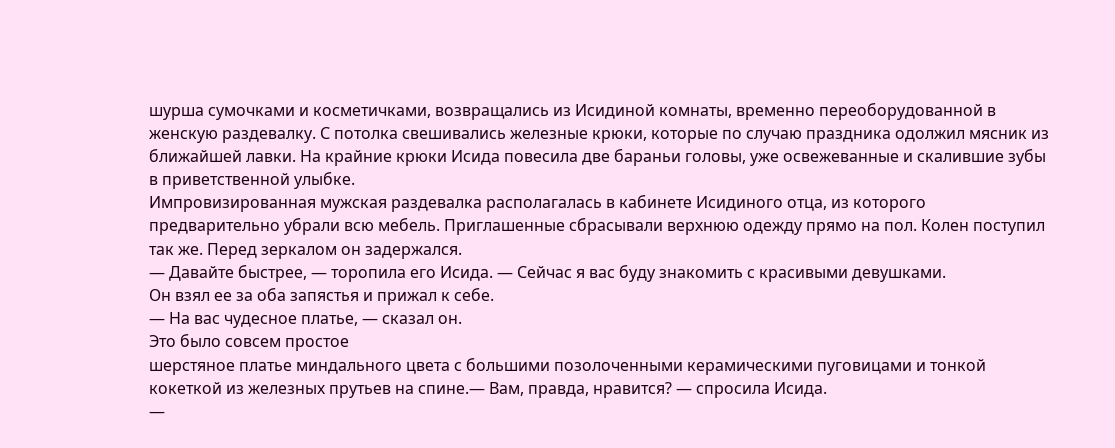шурша сумочками и косметичками, возвращались из Исидиной комнаты, временно переоборудованной в женскую раздевалку. С потолка свешивались железные крюки, которые по случаю праздника одолжил мясник из ближайшей лавки. На крайние крюки Исида повесила две бараньи головы, уже освежеванные и скалившие зубы в приветственной улыбке.
Импровизированная мужская раздевалка располагалась в кабинете Исидиного отца, из которого предварительно убрали всю мебель. Приглашенные сбрасывали верхнюю одежду прямо на пол. Колен поступил так же. Перед зеркалом он задержался.
— Давайте быстрее, — торопила его Исида. — Сейчас я вас буду знакомить с красивыми девушками.
Он взял ее за оба запястья и прижал к себе.
— На вас чудесное платье, — сказал он.
Это было совсем простое
шерстяное платье миндального цвета с большими позолоченными керамическими пуговицами и тонкой кокеткой из железных прутьев на спине.— Вам, правда, нравится? — спросила Исида.
—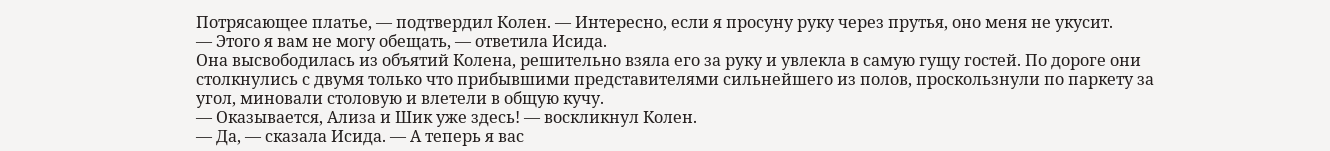Потрясающее платье, — подтвердил Колен. — Интересно, если я просуну руку через прутья, оно меня не укусит.
— Этого я вам не могу обещать, — ответила Исида.
Она высвободилась из объятий Колена, решительно взяла его за руку и увлекла в самую гущу гостей. По дороге они столкнулись с двумя только что прибывшими представителями сильнейшего из полов, проскользнули по паркету за угол, миновали столовую и влетели в общую кучу.
— Оказывается, Ализа и Шик уже здесь! — воскликнул Колен.
— Да, — сказала Исида. — А теперь я вас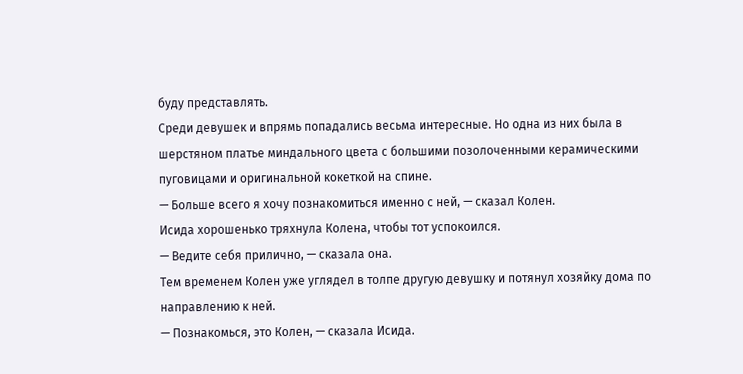буду представлять.
Среди девушек и впрямь попадались весьма интересные. Но одна из них была в шерстяном платье миндального цвета с большими позолоченными керамическими пуговицами и оригинальной кокеткой на спине.
— Больше всего я хочу познакомиться именно с ней, — сказал Колен.
Исида хорошенько тряхнула Колена, чтобы тот успокоился.
— Ведите себя прилично, — сказала она.
Тем временем Колен уже углядел в толпе другую девушку и потянул хозяйку дома по направлению к ней.
— Познакомься, это Колен, — сказала Исида.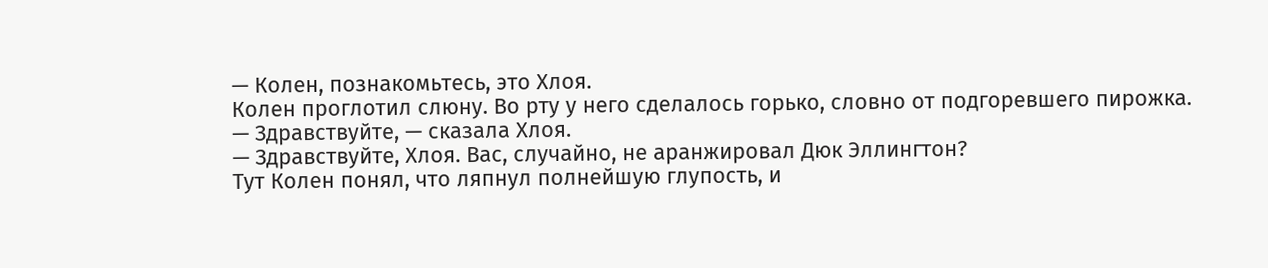— Колен, познакомьтесь, это Хлоя.
Колен проглотил слюну. Во рту у него сделалось горько, словно от подгоревшего пирожка.
— Здравствуйте, — сказала Хлоя.
— Здравствуйте, Хлоя. Вас, случайно, не аранжировал Дюк Эллингтон?
Тут Колен понял, что ляпнул полнейшую глупость, и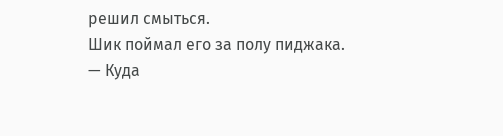решил смыться.
Шик поймал его за полу пиджака.
— Куда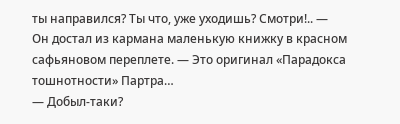ты направился? Ты что, уже уходишь? Смотри!.. — Он достал из кармана маленькую книжку в красном сафьяновом переплете. — Это оригинал «Парадокса тошнотности» Партра…
— Добыл-таки?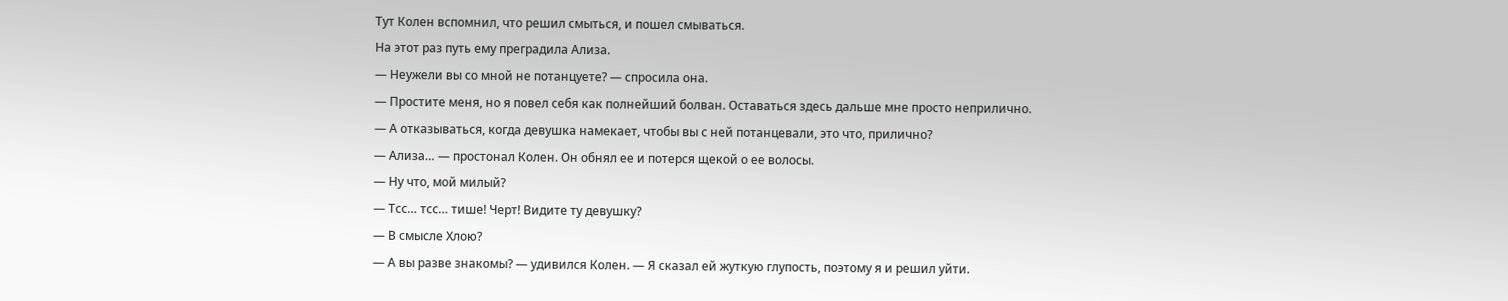Тут Колен вспомнил, что решил смыться, и пошел смываться.
На этот раз путь ему преградила Ализа.
— Неужели вы со мной не потанцуете? — спросила она.
— Простите меня, но я повел себя как полнейший болван. Оставаться здесь дальше мне просто неприлично.
— А отказываться, когда девушка намекает, чтобы вы с ней потанцевали, это что, прилично?
— Ализа… — простонал Колен. Он обнял ее и потерся щекой о ее волосы.
— Ну что, мой милый?
— Тсс… тсс… тише! Черт! Видите ту девушку?
— В смысле Хлою?
— А вы разве знакомы? — удивился Колен. — Я сказал ей жуткую глупость, поэтому я и решил уйти.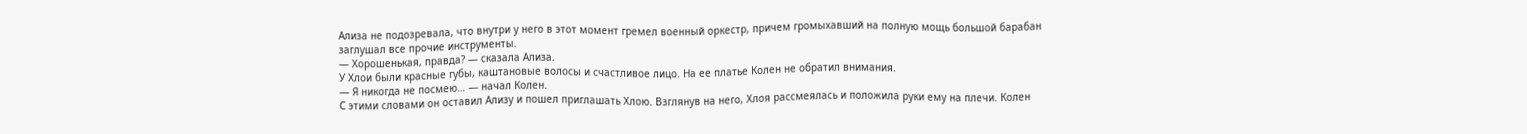Ализа не подозревала, что внутри у него в этот момент гремел военный оркестр, причем громыхавший на полную мощь большой барабан заглушал все прочие инструменты.
— Хорошенькая, правда? — сказала Ализа.
У Хлои были красные губы, каштановые волосы и счастливое лицо. На ее платье Колен не обратил внимания.
— Я никогда не посмею… — начал Колен.
С этими словами он оставил Ализу и пошел приглашать Хлою. Взглянув на него, Хлоя рассмеялась и положила руки ему на плечи. Колен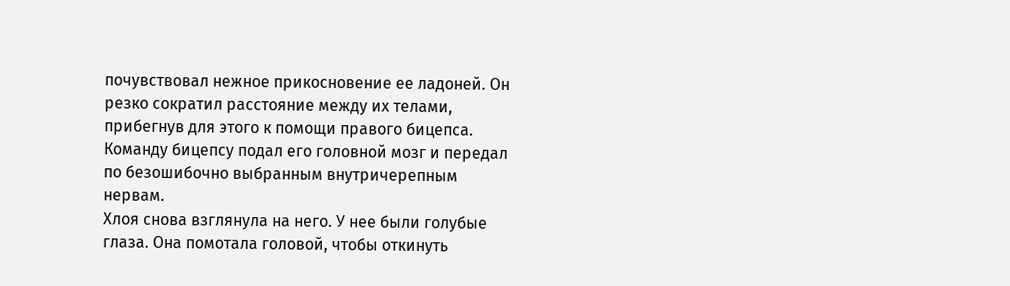почувствовал нежное прикосновение ее ладоней. Он резко сократил расстояние между их телами, прибегнув для этого к помощи правого бицепса. Команду бицепсу подал его головной мозг и передал по безошибочно выбранным внутричерепным нервам.
Хлоя снова взглянула на него. У нее были голубые глаза. Она помотала головой, чтобы откинуть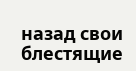назад свои блестящие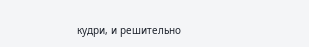кудри, и решительно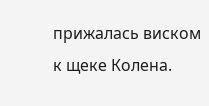прижалась виском к щеке Колена.